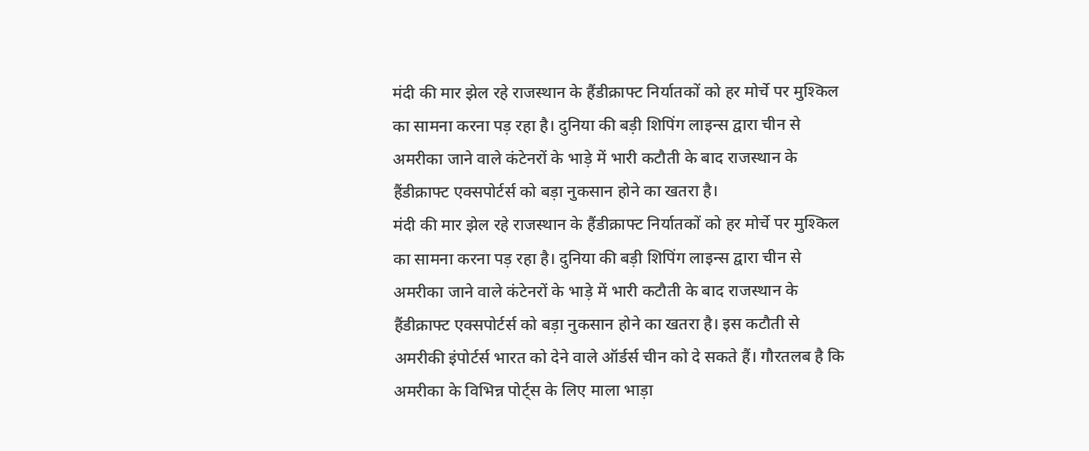मंदी की मार झेल रहे राजस्थान के हैंडीक्राफ्ट निर्यातकों को हर मोर्चे पर मुश्किल का सामना करना पड़ रहा है। दुनिया की बड़ी शिपिंग लाइन्स द्वारा चीन से अमरीका जाने वाले कंटेनरों के भाड़े में भारी कटौती के बाद राजस्थान के हैंडीक्राफ्ट एक्सपोर्टर्स को बड़ा नुकसान होने का खतरा है।
मंदी की मार झेल रहे राजस्थान के हैंडीक्राफ्ट निर्यातकों को हर मोर्चे पर मुश्किल का सामना करना पड़ रहा है। दुनिया की बड़ी शिपिंग लाइन्स द्वारा चीन से अमरीका जाने वाले कंटेनरों के भाड़े में भारी कटौती के बाद राजस्थान के हैंडीक्राफ्ट एक्सपोर्टर्स को बड़ा नुकसान होने का खतरा है। इस कटौती से अमरीकी इंपोर्टर्स भारत को देने वाले ऑर्डर्स चीन को दे सकते हैं। गौरतलब है कि अमरीका के विभिन्न पोर्ट्स के लिए माला भाड़ा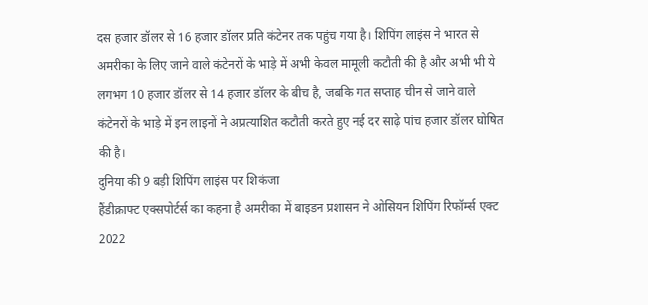दस हजार डॉलर से 16 हजार डॉलर प्रति कंटेनर तक पहुंच गया है। शिपिंग लाइंस ने भारत से अमरीका के लिए जाने वाले कंटेनरों के भाड़े में अभी केवल मामूली कटौती की है और अभी भी ये लगभग 10 हजार डॉलर से 14 हजार डॉलर के बीच है, जबकि गत सप्ताह चीन से जाने वाले कंटेनरों के भाड़े में इन लाइनों ने अप्रत्याशित कटौती करते हुए नई दर साढ़े पांच हजार डॉलर घोषित की है।
दुनिया की 9 बड़ी शिपिंग लाइंस पर शिकंजा
हैंडीक्राफ्ट एक्सपोर्टर्स का कहना है अमरीका में बाइडन प्रशासन ने ओसियन शिपिंग रिफॉर्म्स एक्ट 2022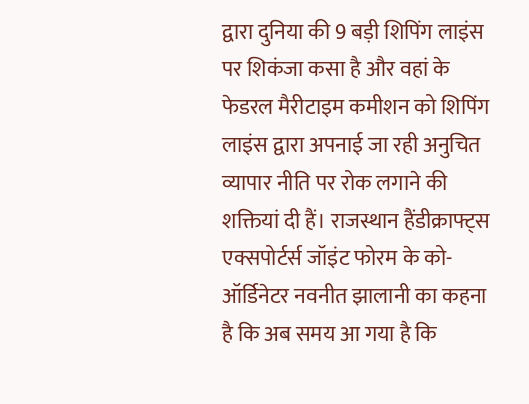द्वारा दुनिया की 9 बड़ी शिपिंग लाइंस पर शिकंजा कसा है और वहां के फेडरल मैरीटाइम कमीशन को शिपिंग लाइंस द्वारा अपनाई जा रही अनुचित व्यापार नीति पर रोक लगाने की शक्तियां दी हैं। राजस्थान हैंडीक्राफ्ट्स एक्सपोर्टर्स जॉइंट फोरम के को-ऑर्डिनेटर नवनीत झालानी का कहना है कि अब समय आ गया है कि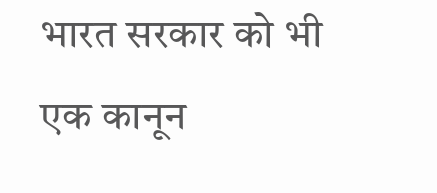भारत सरकार को भी एक कानून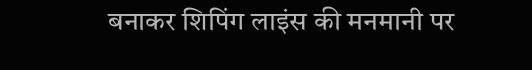बनाकर शिपिंग लाइंस की मनमानी पर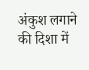अंकुश लगाने की दिशा में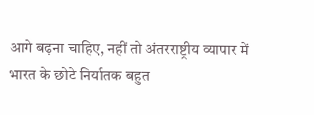आगे बढ़ना चाहिए, नहीं तो अंतरराष्ट्रीय व्यापार में भारत के छोटे निर्यातक बहुत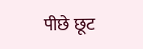पीछे छूट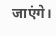जाएंगे।